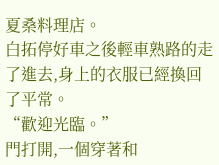夏桑料理店。
白拓停好車之後輕車熟路的走了進去,身上的衣服已經換回了平常。
“歡迎光臨。”
門打開,一個穿著和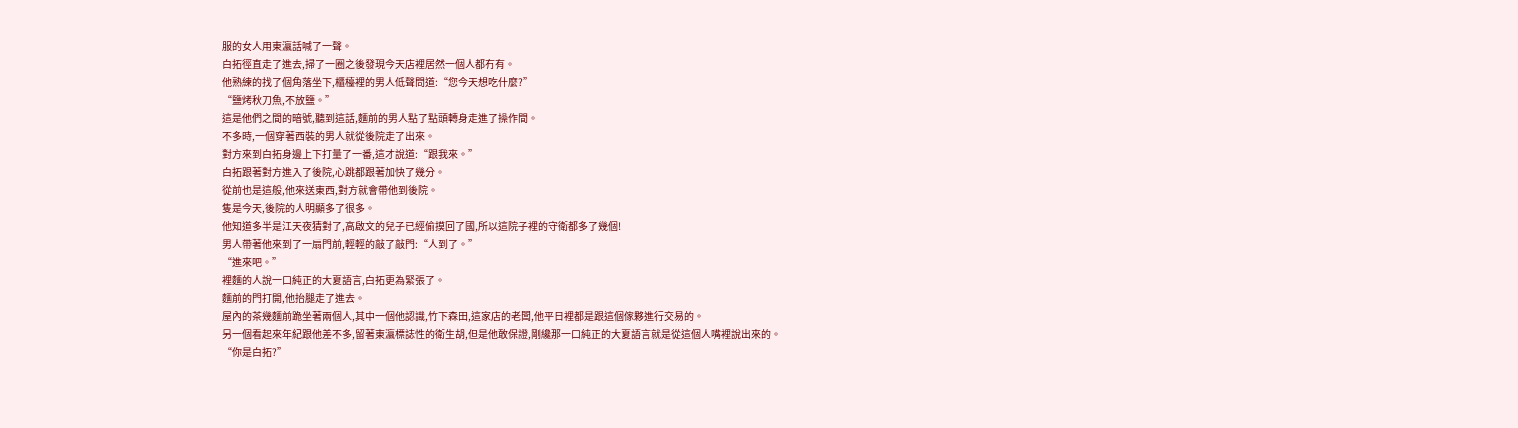服的女人用東瀛話喊了一聲。
白拓徑直走了進去,掃了一圈之後發現今天店裡居然一個人都冇有。
他熟練的找了個角落坐下,櫃檯裡的男人低聲問道:“您今天想吃什麼?”
“鹽烤秋刀魚,不放鹽。”
這是他們之間的暗號,聽到這話,麵前的男人點了點頭轉身走進了操作間。
不多時,一個穿著西裝的男人就從後院走了出來。
對方來到白拓身邊上下打量了一番,這才說道:“跟我來。”
白拓跟著對方進入了後院,心跳都跟著加快了幾分。
從前也是這般,他來送東西,對方就會帶他到後院。
隻是今天,後院的人明顯多了很多。
他知道多半是江天夜猜對了,高啟文的兒子已經偷摸回了國,所以這院子裡的守衛都多了幾個!
男人帶著他來到了一扇門前,輕輕的敲了敲門:“人到了。”
“進來吧。”
裡麵的人說一口純正的大夏語言,白拓更為緊張了。
麵前的門打開,他抬腿走了進去。
屋內的茶幾麵前跪坐著兩個人,其中一個他認識,竹下森田,這家店的老闆,他平日裡都是跟這個傢夥進行交易的。
另一個看起來年紀跟他差不多,留著東瀛標誌性的衛生胡,但是他敢保證,剛纔那一口純正的大夏語言就是從這個人嘴裡說出來的。
“你是白拓?”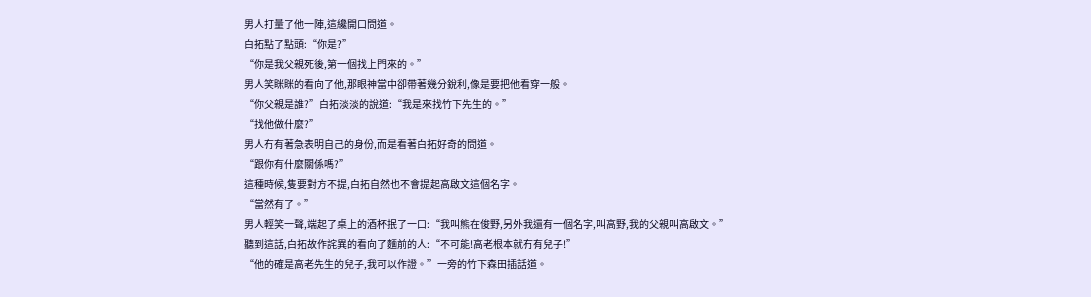男人打量了他一陣,這纔開口問道。
白拓點了點頭:“你是?”
“你是我父親死後,第一個找上門來的。”
男人笑眯眯的看向了他,那眼神當中卻帶著幾分銳利,像是要把他看穿一般。
“你父親是誰?”白拓淡淡的說道:“我是來找竹下先生的。”
“找他做什麼?”
男人冇有著急表明自己的身份,而是看著白拓好奇的問道。
“跟你有什麼關係嗎?”
這種時候,隻要對方不提,白拓自然也不會提起高啟文這個名字。
“當然有了。”
男人輕笑一聲,端起了桌上的酒杯抿了一口:“我叫熊在俊野,另外我還有一個名字,叫高野,我的父親叫高啟文。”
聽到這話,白拓故作詫異的看向了麵前的人:“不可能!高老根本就冇有兒子!”
“他的確是高老先生的兒子,我可以作證。”一旁的竹下森田插話道。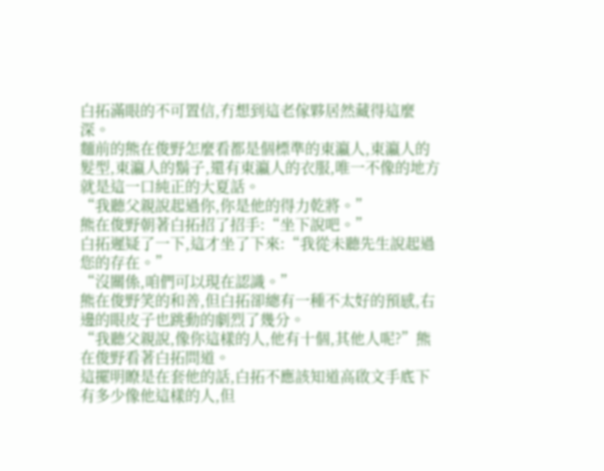白拓滿眼的不可置信,冇想到這老傢夥居然藏得這麼深。
麵前的熊在俊野怎麼看都是個標準的東瀛人,東瀛人的髮型,東瀛人的鬍子,還有東瀛人的衣服,唯一不像的地方就是這一口純正的大夏話。
“我聽父親說起過你,你是他的得力乾將。”
熊在俊野朝著白拓招了招手:“坐下說吧。”
白拓遲疑了一下,這才坐了下來:“我從未聽先生說起過您的存在。”
“沒關係,咱們可以現在認識。”
熊在俊野笑的和善,但白拓卻總有一種不太好的預感,右邊的眼皮子也跳動的劇烈了幾分。
“我聽父親說,像你這樣的人,他有十個,其他人呢?”熊在俊野看著白拓問道。
這擺明瞭是在套他的話,白拓不應該知道高啟文手底下有多少像他這樣的人,但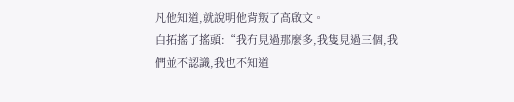凡他知道,就說明他背叛了高啟文。
白拓搖了搖頭:“我冇見過那麼多,我隻見過三個,我們並不認識,我也不知道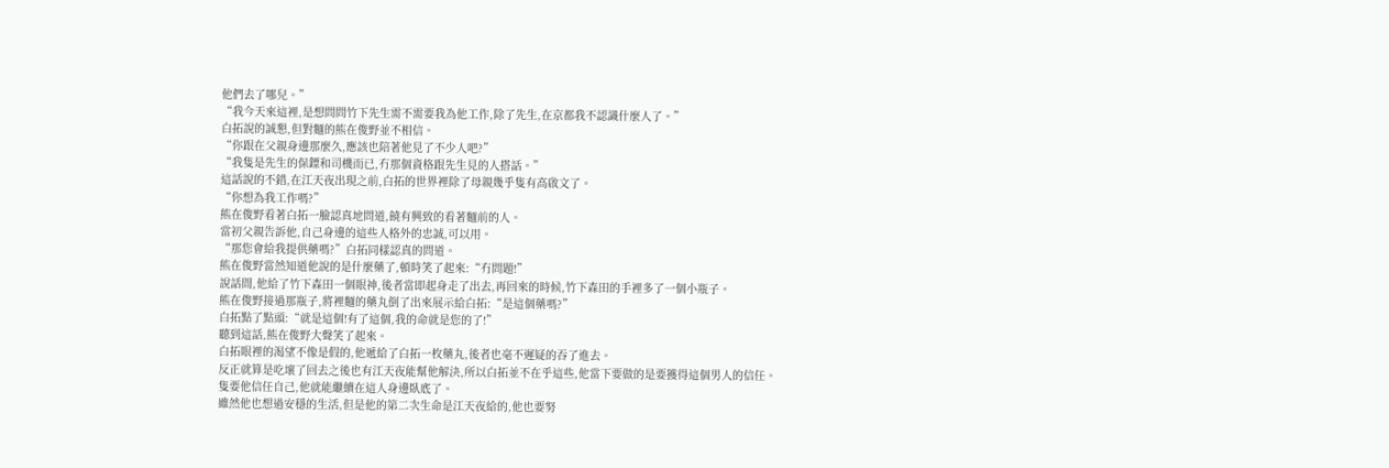他們去了哪兒。”
“我今天來這裡,是想問問竹下先生需不需要我為他工作,除了先生,在京都我不認識什麼人了。”
白拓說的誠懇,但對麵的熊在俊野並不相信。
“你跟在父親身邊那麼久,應該也陪著他見了不少人吧?”
“我隻是先生的保鏢和司機而已,冇那個資格跟先生見的人搭話。”
這話說的不錯,在江天夜出現之前,白拓的世界裡除了母親幾乎隻有高啟文了。
“你想為我工作嗎?”
熊在俊野看著白拓一臉認真地問道,饒有興致的看著麵前的人。
當初父親告訴他,自己身邊的這些人格外的忠誠,可以用。
“那您會給我提供藥嗎?”白拓同樣認真的問道。
熊在俊野當然知道他說的是什麼藥了,頓時笑了起來:“冇問題!”
說話間,他給了竹下森田一個眼神,後者當即起身走了出去,再回來的時候,竹下森田的手裡多了一個小瓶子。
熊在俊野接過那瓶子,將裡麵的藥丸倒了出來展示給白拓:“是這個藥嗎?”
白拓點了點頭:“就是這個!有了這個,我的命就是您的了!”
聽到這話,熊在俊野大聲笑了起來。
白拓眼裡的渴望不像是假的,他遞給了白拓一枚藥丸,後者也毫不遲疑的吞了進去。
反正就算是吃壞了回去之後也有江天夜能幫他解決,所以白拓並不在乎這些,他當下要做的是要獲得這個男人的信任。
隻要他信任自己,他就能繼續在這人身邊臥底了。
雖然他也想過安穩的生活,但是他的第二次生命是江天夜給的,他也要努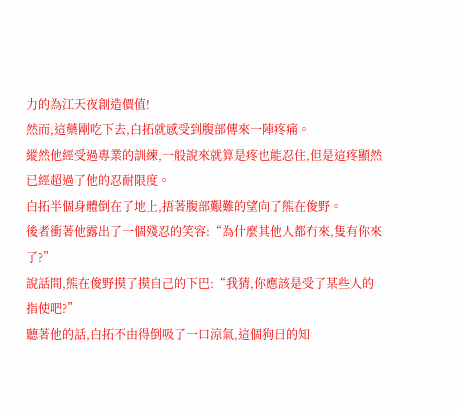力的為江天夜創造價值!
然而,這藥剛吃下去,白拓就感受到腹部傳來一陣疼痛。
縱然他經受過專業的訓練,一般說來就算是疼也能忍住,但是這疼顯然已經超過了他的忍耐限度。
白拓半個身體倒在了地上,捂著腹部艱難的望向了熊在俊野。
後者衝著他露出了一個殘忍的笑容:“為什麼其他人都冇來,隻有你來了?”
說話間,熊在俊野摸了摸自己的下巴:“我猜,你應該是受了某些人的指使吧?”
聽著他的話,白拓不由得倒吸了一口涼氣,這個狗日的知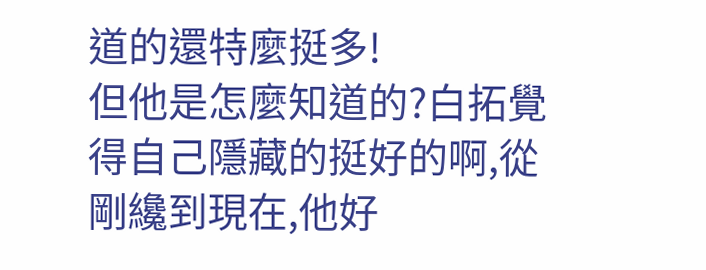道的還特麼挺多!
但他是怎麼知道的?白拓覺得自己隱藏的挺好的啊,從剛纔到現在,他好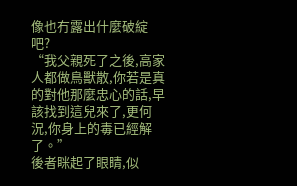像也冇露出什麼破綻吧?
“我父親死了之後,高家人都做鳥獸散,你若是真的對他那麼忠心的話,早該找到這兒來了,更何況,你身上的毒已經解了。”
後者眯起了眼睛,似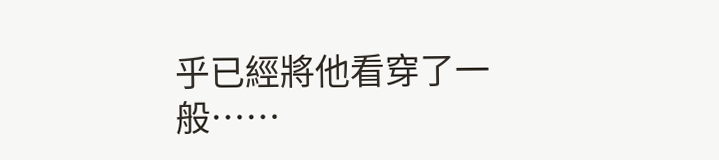乎已經將他看穿了一般……